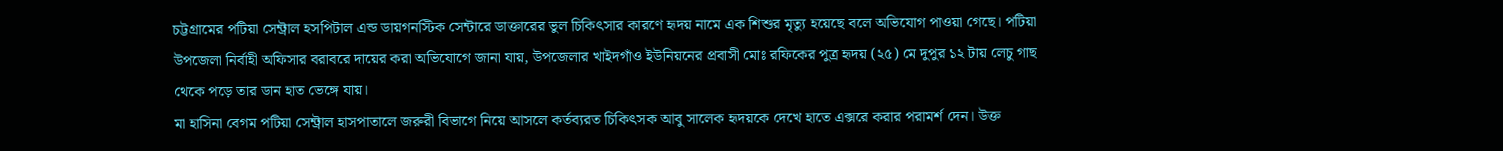চট্টগ্রামের পটিয়া সেন্ট্রাল হসপিটাল এন্ড ডায়গনস্টিক সেন্টারে ডাক্তারের ভুল চিকিৎসার কারণে হৃদয় নামে এক শিশুর মৃত্যু হয়েছে বলে অভিযোগ পাওয়া গেছে। পটিয়া উপজেলা নির্বাহী অফিসার বরাবরে দায়ের করা অভিযোগে জানা যায়, উপজেলার খাইদগাঁও ইউনিয়নের প্রবাসী মোঃ রফিকের পুত্র হৃদয় (২৫) মে দুপুর ১২ টায় লেচু গাছ থেকে পড়ে তার ডান হাত ভেঙ্গে যায়।
মা হাসিনা বেগম পটিয়া সেন্ট্রাল হাসপাতালে জরুরী বিভাগে নিয়ে আসলে কর্তব্যরত চিকিৎসক আবু সালেক হৃদয়কে দেখে হাতে এক্সরে করার পরামর্শ দেন। উক্ত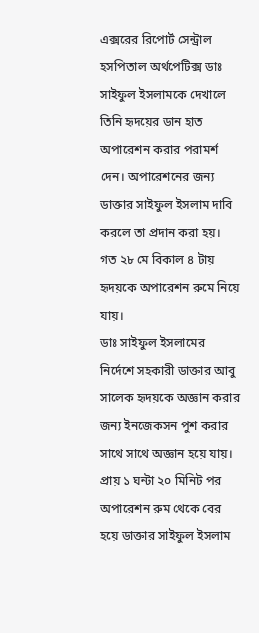এক্সরের রিপোর্ট সেন্ট্রাল হসপিতাল অর্থপেটিক্স ডাঃ সাইফুল ইসলামকে দেখালে তিনি হৃদয়ের ডান হাত অপারেশন করার পরামর্শ দেন। অপারেশনের জন্য ডাক্তার সাইফুল ইসলাম দাবি করলে তা প্রদান করা হয়। গত ২৮ মে বিকাল ৪ টায় হৃদয়কে অপারেশন রুমে নিয়ে যায়।
ডাঃ সাইফুল ইসলামের নির্দেশে সহকারী ডাক্তার আবু সালেক হৃদয়কে অজ্ঞান করার জন্য ইনজেকসন পুশ করার সাথে সাথে অজ্ঞান হয়ে যায়। প্রায় ১ ঘন্টা ২০ মিনিট পর অপারেশন রুম থেকে বের হয়ে ডাক্তার সাইফুল ইসলাম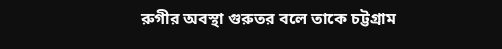রুগীর অবস্থা গুরুতর বলে তাকে চট্টগ্রাম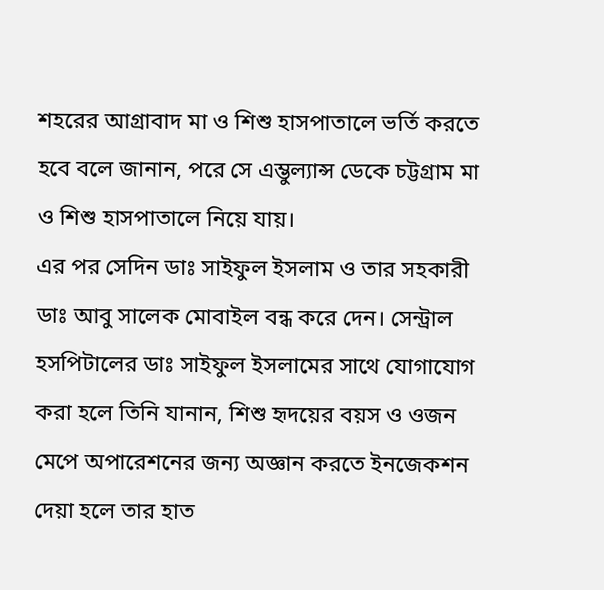শহরের আগ্রাবাদ মা ও শিশু হাসপাতালে ভর্তি করতে হবে বলে জানান, পরে সে এম্ভুল্যান্স ডেকে চট্টগ্রাম মা ও শিশু হাসপাতালে নিয়ে যায়।
এর পর সেদিন ডাঃ সাইফুল ইসলাম ও তার সহকারী ডাঃ আবু সালেক মোবাইল বন্ধ করে দেন। সেন্ট্রাল হসপিটালের ডাঃ সাইফুল ইসলামের সাথে যোগাযোগ করা হলে তিনি যানান, শিশু হৃদয়ের বয়স ও ওজন মেপে অপারেশনের জন্য অজ্ঞান করতে ইনজেকশন দেয়া হলে তার হাত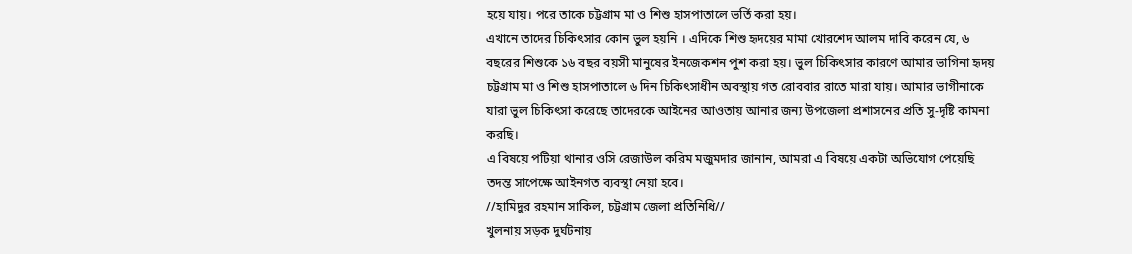হয়ে যায়। পরে তাকে চট্টগ্রাম মা ও শিশু হাসপাতালে ভর্তি করা হয়।
এখানে তাদের চিকিৎসার কোন ভুল হয়নি । এদিকে শিশু হৃদয়ের মামা খোরশেদ আলম দাবি করেন যে, ৬ বছরের শিশুকে ১৬ বছর বয়সী মানুষের ইনজেকশন পুশ করা হয়। ভুল চিকিৎসার কারণে আমার ভাগিনা হৃদয় চট্টগ্রাম মা ও শিশু হাসপাতালে ৬ দিন চিকিৎসাধীন অবস্থায় গত রোববার রাতে মারা যায়। আমার ভাগীনাকে যারা ভুল চিকিৎসা করেছে তাদেরকে আইনের আওতায় আনার জন্য উপজেলা প্রশাসনের প্রতি সু-দৃষ্টি কামনা করছি।
এ বিষয়ে পটিয়া থানার ওসি রেজাউল করিম মজুমদার জানান, আমরা এ বিষয়ে একটা অভিযোগ পেয়েছি তদন্ত সাপেক্ষে আইনগত ব্যবস্থা নেয়া হবে।
//হামিদুর রহমান সাকিল, চট্টগ্রাম জেলা প্রতিনিধি//
খুলনায় সড়ক দুর্ঘটনায়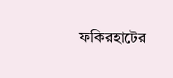ফকিরহাটের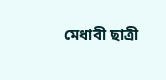মেধাবী ছাত্রী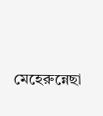মেহেরুন্নেছা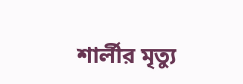শার্লীর মৃত্যু